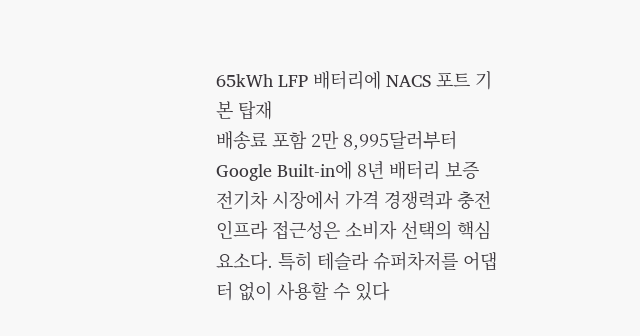65kWh LFP 배터리에 NACS 포트 기본 탑재
배송료 포함 2만 8,995달러부터
Google Built-in에 8년 배터리 보증
전기차 시장에서 가격 경쟁력과 충전 인프라 접근성은 소비자 선택의 핵심 요소다. 특히 테슬라 슈퍼차저를 어댑터 없이 사용할 수 있다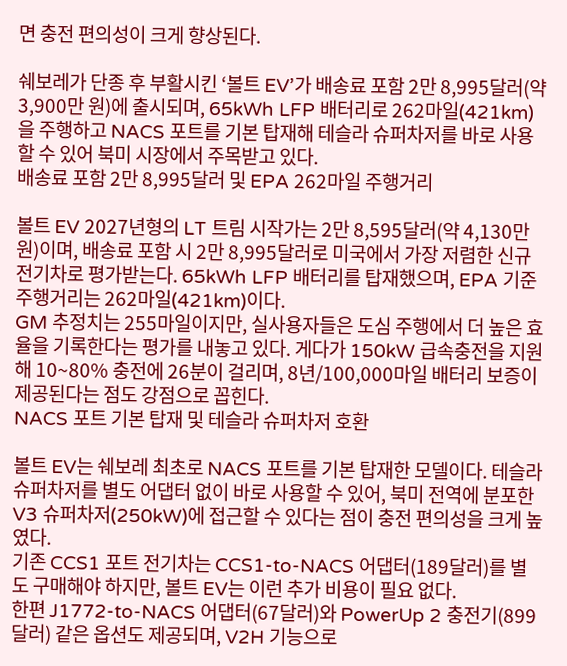면 충전 편의성이 크게 향상된다.

쉐보레가 단종 후 부활시킨 ‘볼트 EV’가 배송료 포함 2만 8,995달러(약 3,900만 원)에 출시되며, 65kWh LFP 배터리로 262마일(421km)을 주행하고 NACS 포트를 기본 탑재해 테슬라 슈퍼차저를 바로 사용할 수 있어 북미 시장에서 주목받고 있다.
배송료 포함 2만 8,995달러 및 EPA 262마일 주행거리

볼트 EV 2027년형의 LT 트림 시작가는 2만 8,595달러(약 4,130만 원)이며, 배송료 포함 시 2만 8,995달러로 미국에서 가장 저렴한 신규 전기차로 평가받는다. 65kWh LFP 배터리를 탑재했으며, EPA 기준 주행거리는 262마일(421km)이다.
GM 추정치는 255마일이지만, 실사용자들은 도심 주행에서 더 높은 효율을 기록한다는 평가를 내놓고 있다. 게다가 150kW 급속충전을 지원해 10~80% 충전에 26분이 걸리며, 8년/100,000마일 배터리 보증이 제공된다는 점도 강점으로 꼽힌다.
NACS 포트 기본 탑재 및 테슬라 슈퍼차저 호환

볼트 EV는 쉐보레 최초로 NACS 포트를 기본 탑재한 모델이다. 테슬라 슈퍼차저를 별도 어댑터 없이 바로 사용할 수 있어, 북미 전역에 분포한 V3 슈퍼차저(250kW)에 접근할 수 있다는 점이 충전 편의성을 크게 높였다.
기존 CCS1 포트 전기차는 CCS1-to-NACS 어댑터(189달러)를 별도 구매해야 하지만, 볼트 EV는 이런 추가 비용이 필요 없다.
한편 J1772-to-NACS 어댑터(67달러)와 PowerUp 2 충전기(899달러) 같은 옵션도 제공되며, V2H 기능으로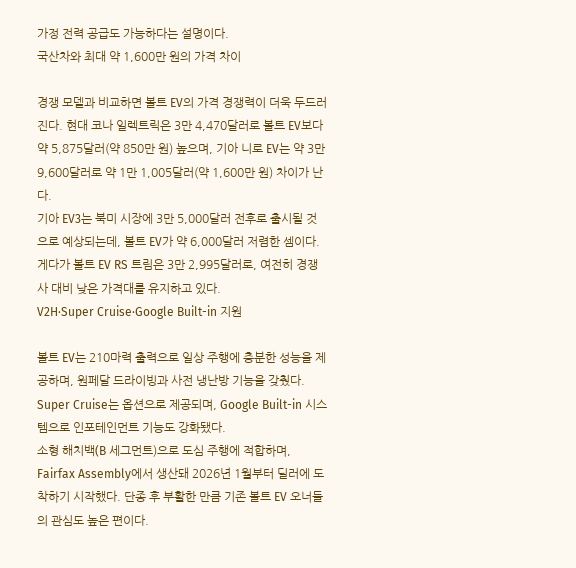가정 전력 공급도 가능하다는 설명이다.
국산차와 최대 약 1,600만 원의 가격 차이

경쟁 모델과 비교하면 볼트 EV의 가격 경쟁력이 더욱 두드러진다. 현대 코나 일렉트릭은 3만 4,470달러로 볼트 EV보다 약 5,875달러(약 850만 원) 높으며, 기아 니로 EV는 약 3만 9,600달러로 약 1만 1,005달러(약 1,600만 원) 차이가 난다.
기아 EV3는 북미 시장에 3만 5,000달러 전후로 출시될 것으로 예상되는데, 볼트 EV가 약 6,000달러 저렴한 셈이다. 게다가 볼트 EV RS 트림은 3만 2,995달러로, 여전히 경쟁사 대비 낮은 가격대를 유지하고 있다.
V2H·Super Cruise·Google Built-in 지원

볼트 EV는 210마력 출력으로 일상 주행에 충분한 성능을 제공하며, 원페달 드라이빙과 사전 냉난방 기능을 갖췄다. Super Cruise는 옵션으로 제공되며, Google Built-in 시스템으로 인포테인먼트 기능도 강화됐다.
소형 해치백(B 세그먼트)으로 도심 주행에 적합하며, Fairfax Assembly에서 생산돼 2026년 1월부터 딜러에 도착하기 시작했다. 단종 후 부활한 만큼 기존 볼트 EV 오너들의 관심도 높은 편이다.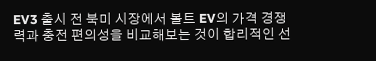EV3 출시 전 북미 시장에서 볼트 EV의 가격 경쟁력과 충전 편의성을 비교해보는 것이 합리적인 선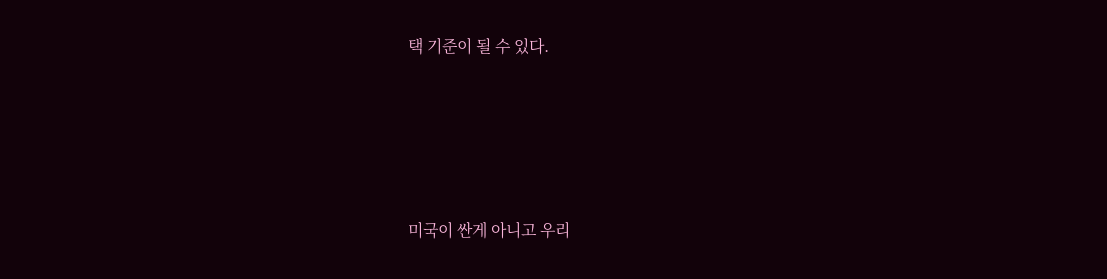택 기준이 될 수 있다.






미국이 싼게 아니고 우리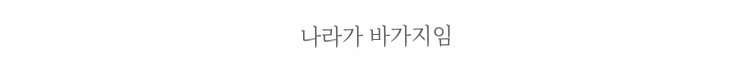나라가 바가지임